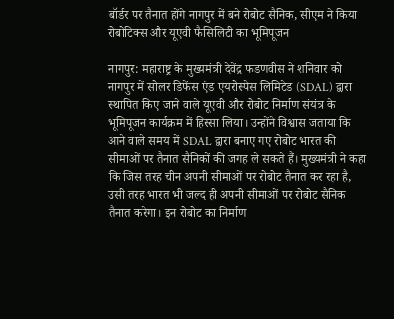बॉर्डर पर तैनात होंगे नागपुर में बने रोबोट सैनिक, सीएम ने किया रोबोटिक्स और यूएवी फैसिलिटी का भूमिपूजन

नागपुर: महाराष्ट्र के मुख्यमंत्री देवेंद्र फडणवीस ने शनिवार को नागपुर में सोलर डिफेंस एंड एयरोस्पेस लिमिटेड (SDAL) द्वारा स्थापित किए जाने वाले यूएवी और रोबोट निर्माण संयंत्र के भूमिपूजन कार्यक्रम में हिस्सा लिया। उन्होंने विश्वास जताया कि आने वाले समय में SDAL द्वारा बनाए गए रोबोट भारत की सीमाओं पर तैनात सैनिकों की जगह ले सकते हैं। मुख्यमंत्री ने कहा कि जिस तरह चीन अपनी सीमाओं पर रोबोट तैनात कर रहा है, उसी तरह भारत भी जल्द ही अपनी सीमाओं पर रोबोट सैनिक तैनात करेगा। इन रोबोट का निर्माण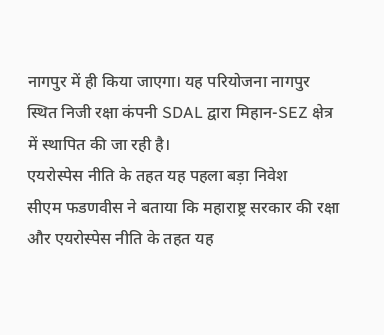नागपुर में ही किया जाएगा। यह परियोजना नागपुर स्थित निजी रक्षा कंपनी SDAL द्वारा मिहान-SEZ क्षेत्र में स्थापित की जा रही है।
एयरोस्पेस नीति के तहत यह पहला बड़ा निवेश
सीएम फडणवीस ने बताया कि महाराष्ट्र सरकार की रक्षा और एयरोस्पेस नीति के तहत यह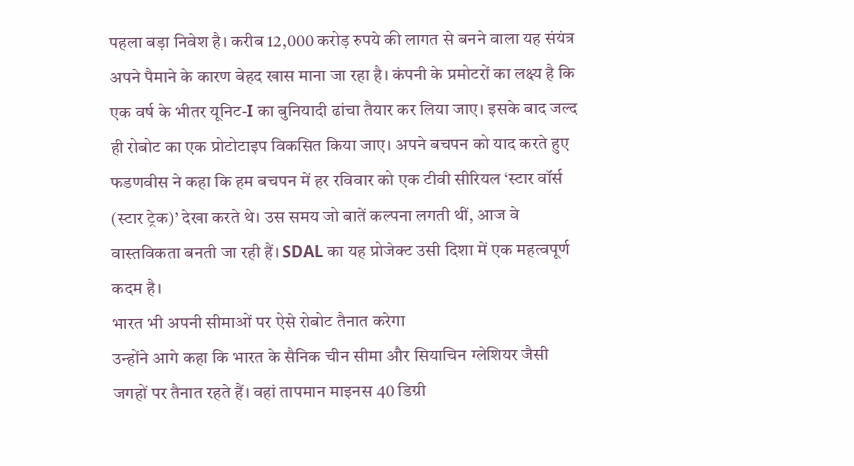पहला बड़ा निवेश है। करीब 12,000 करोड़ रुपये की लागत से बनने वाला यह संयंत्र अपने पैमाने के कारण बेहद खास माना जा रहा है। कंपनी के प्रमोटरों का लक्ष्य है कि एक वर्ष के भीतर यूनिट-I का बुनियादी ढांचा तैयार कर लिया जाए। इसके बाद जल्द ही रोबोट का एक प्रोटोटाइप विकसित किया जाए। अपने बचपन को याद करते हुए फडणवीस ने कहा कि हम बचपन में हर रविवार को एक टीवी सीरियल ‘स्टार वॉर्स (स्टार ट्रेक)’ देखा करते थे। उस समय जो बातें कल्पना लगती थीं, आज वे वास्तविकता बनती जा रही हैं। SDAL का यह प्रोजेक्ट उसी दिशा में एक महत्वपूर्ण कदम है।
भारत भी अपनी सीमाओं पर ऐसे रोबोट तैनात करेगा
उन्होंने आगे कहा कि भारत के सैनिक चीन सीमा और सियाचिन ग्लेशियर जैसी जगहों पर तैनात रहते हैं। वहां तापमान माइनस 40 डिग्री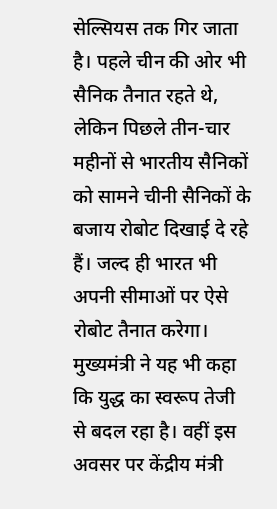सेल्सियस तक गिर जाता है। पहले चीन की ओर भी सैनिक तैनात रहते थे, लेकिन पिछले तीन-चार महीनों से भारतीय सैनिकों को सामने चीनी सैनिकों के बजाय रोबोट दिखाई दे रहे हैं। जल्द ही भारत भी अपनी सीमाओं पर ऐसे रोबोट तैनात करेगा। मुख्यमंत्री ने यह भी कहा कि युद्ध का स्वरूप तेजी से बदल रहा है। वहीं इस अवसर पर केंद्रीय मंत्री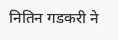नितिन गडकरी ने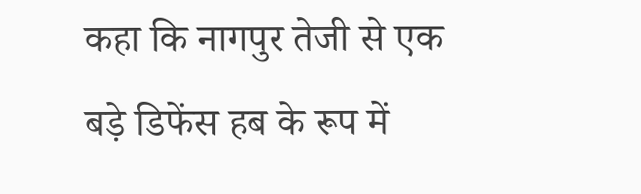कहा कि नागपुर तेजी से एक बड़े डिफेंस हब के रूप में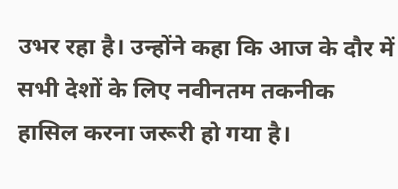उभर रहा है। उन्होंने कहा कि आज के दौर में सभी देशों के लिए नवीनतम तकनीक हासिल करना जरूरी हो गया है।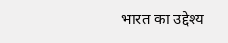भारत का उद्देश्य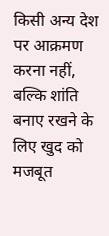किसी अन्य देश पर आक्रमण करना नहीं, बल्कि शांति बनाए रखने के लिए खुद को मजबूत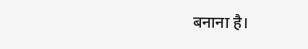बनाना है।